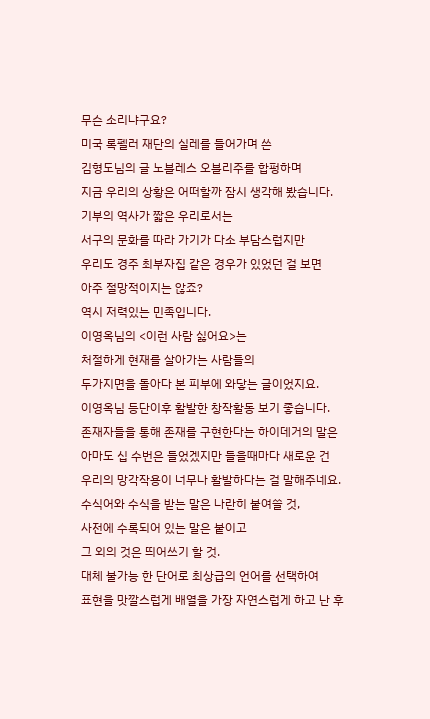무슨 소리냐구요?
미국 록펠러 재단의 실레를 들어가며 쓴
김형도님의 글 노블레스 오블리주를 합펑하며
지금 우리의 상황은 어떠할까 잠시 생각해 봤습니다.
기부의 역사가 짧은 우리로서는
서구의 문화를 따라 가기가 다소 부담스럽지만
우리도 경주 최부자집 같은 경우가 있었던 걸 보면
아주 절망적이지는 않죠?
역시 저력있는 민족입니다.
이영옥님의 <이런 사람 싫어요>는
처절하게 현재를 살아가는 사람들의
두가지면을 돌아다 본 피부에 와닿는 글이었지요.
이영옥님 등단이후 활발한 창작활동 보기 좋습니다.
존재자들을 통해 존재를 구현한다는 하이데거의 말은
아마도 십 수번은 들었겠지만 들을때마다 새로운 건
우리의 망각작용이 너무나 활발하다는 걸 말해주네요.
수식어와 수식을 받는 말은 나란히 붙여쓸 것,
사전에 수록되어 있는 말은 붙이고
그 외의 것은 띄어쓰기 할 것.
대체 불가능 한 단어로 최상급의 언어를 선택하여
표현을 맛깔스럽게 배열을 가장 자연스럽게 하고 난 후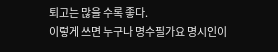퇴고는 많을 수록 좋다.
이렇게 쓰면 누구나 명수필가요 명시인이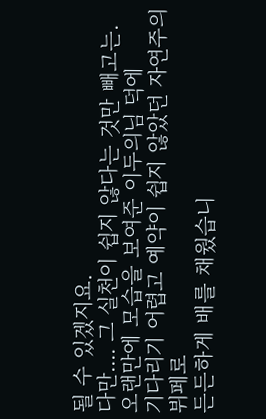될 수 있겠지요.
다만.... 그 실천이 쉽지 않다는 것만 빼고는.
오랜만에 모습을 보여준 이두의님 덕에
기다리기 어렵고 예약이 쉽지 않았던 자연주의 뷔페로
든든하게 배를 채웠습니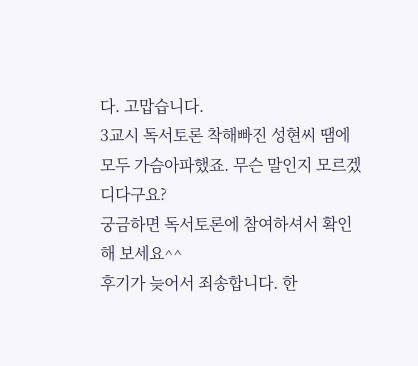다. 고맙습니다.
3교시 독서토론 착해빠진 성현씨 땜에
모두 가슴아파했죠. 무슨 말인지 모르겠디다구요?
궁금하면 독서토론에 참여하셔서 확인해 보세요^^
후기가 늦어서 죄송합니다. 한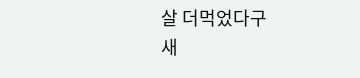살 더먹었다구
새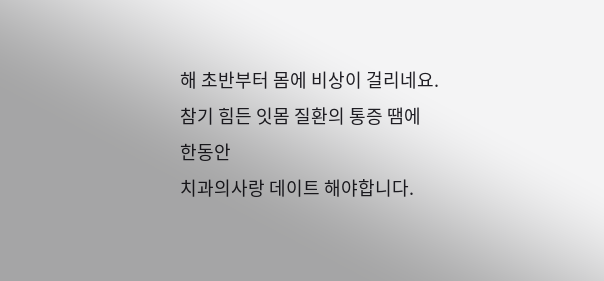해 초반부터 몸에 비상이 걸리네요.
참기 힘든 잇몸 질환의 통증 땜에 한동안
치과의사랑 데이트 해야합니다.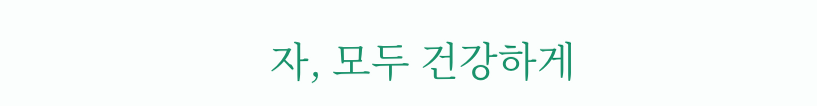자, 모두 건강하게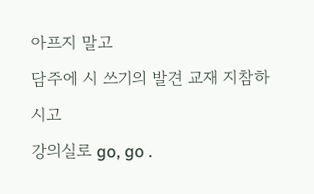아프지 말고
담주에 시 쓰기의 발견 교재 지참하시고
강의실로 go, go .